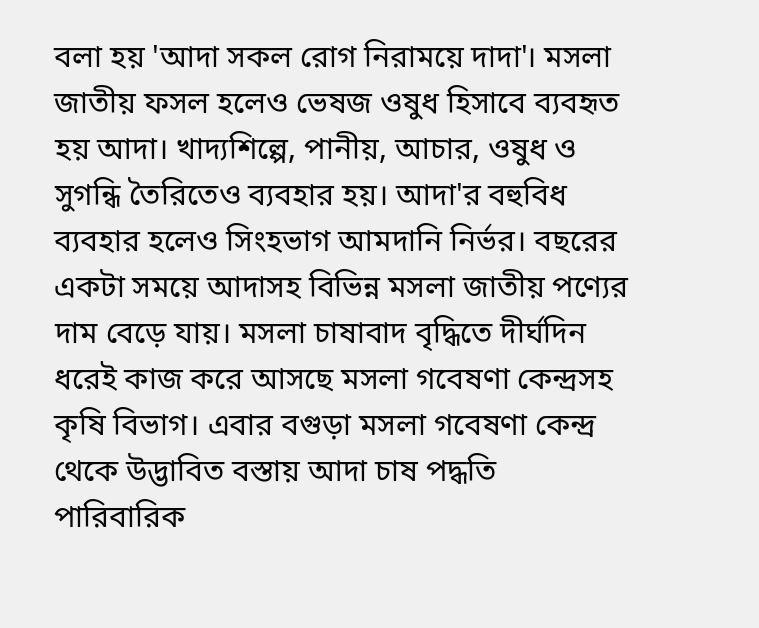বলা হয় 'আদা সকল রোগ নিরাময়ে দাদা'। মসলা জাতীয় ফসল হলেও ভেষজ ওষুধ হিসাবে ব্যবহৃত হয় আদা। খাদ্যশিল্পে, পানীয়, আচার, ওষুধ ও সুগন্ধি তৈরিতেও ব্যবহার হয়। আদা'র বহুবিধ ব্যবহার হলেও সিংহভাগ আমদানি নির্ভর। বছরের একটা সময়ে আদাসহ বিভিন্ন মসলা জাতীয় পণ্যের দাম বেড়ে যায়। মসলা চাষাবাদ বৃদ্ধিতে দীর্ঘদিন ধরেই কাজ করে আসছে মসলা গবেষণা কেন্দ্রসহ কৃষি বিভাগ। এবার বগুড়া মসলা গবেষণা কেন্দ্র থেকে উদ্ভাবিত বস্তায় আদা চাষ পদ্ধতি পারিবারিক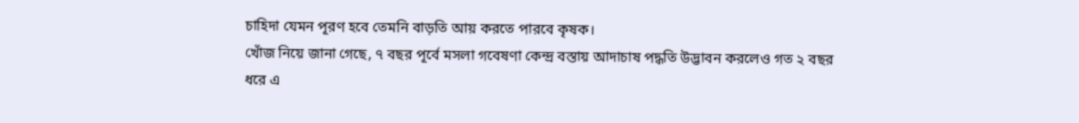চাহিদা যেমন পূরণ হবে তেমনি বাড়তি আয় করতে পারবে কৃষক।
খোঁজ নিয়ে জানা গেছে, ৭ বছর পূর্বে মসলা গবেষণা কেন্দ্র বস্তায় আদাচাষ পদ্ধতি উদ্ভাবন করলেও গত ২ বছর ধরে এ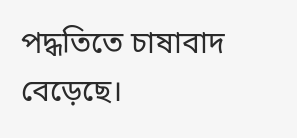পদ্ধতিতে চাষাবাদ বেড়েছে।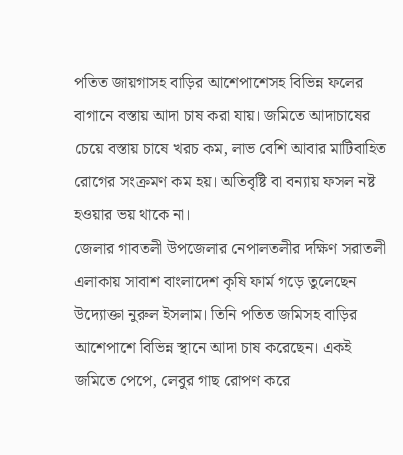পতিত জায়গাসহ বাড়ির আশেপাশেসহ বিভিন্ন ফলের বাগানে বস্তায় আদা চাষ করা যায়। জমিতে আদাচাষের চেয়ে বস্তায় চাষে খরচ কম, লাভ বেশি আবার মাটিবাহিত রোগের সংক্রমণ কম হয়। অতিবৃষ্টি বা বন্যায় ফসল নষ্ট হওয়ার ভয় থাকে না।
জেলার গাবতলী উপজেলার নেপালতলীর দক্ষিণ সরাতলী এলাকায় সাবাশ বাংলাদেশ কৃষি ফার্ম গড়ে তুলেছেন উদ্যোক্তা নুরুল ইসলাম। তিনি পতিত জমিসহ বাড়ির আশেপাশে বিভিন্ন স্থানে আদা চাষ করেছেন। একই জমিতে পেপে, লেবুর গাছ রোপণ করে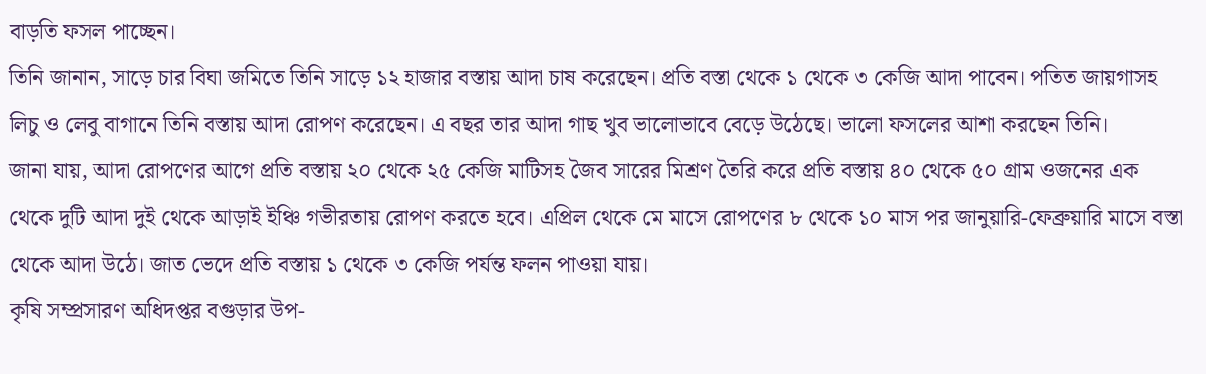বাড়তি ফসল পাচ্ছেন।
তিনি জানান, সাড়ে চার বিঘা জমিতে তিনি সাড়ে ১২ হাজার বস্তায় আদা চাষ করেছেন। প্রতি বস্তা থেকে ১ থেকে ৩ কেজি আদা পাবেন। পতিত জায়গাসহ লিচু ও লেবু বাগানে তিনি বস্তায় আদা রোপণ করেছেন। এ বছর তার আদা গাছ খুব ভালোভাবে বেড়ে উঠেছে। ভালো ফসলের আশা করছেন তিনি।
জানা যায়, আদা রোপণের আগে প্রতি বস্তায় ২০ থেকে ২৫ কেজি মাটিসহ জৈব সারের মিশ্রণ তৈরি করে প্রতি বস্তায় ৪০ থেকে ৫০ গ্রাম ওজনের এক থেকে দুটি আদা দুই থেকে আড়াই ইঞ্চি গভীরতায় রোপণ করতে হবে। এপ্রিল থেকে মে মাসে রোপণের ৮ থেকে ১০ মাস পর জানুয়ারি-ফেব্রুয়ারি মাসে বস্তা থেকে আদা উঠে। জাত ভেদে প্রতি বস্তায় ১ থেকে ৩ কেজি পর্যন্ত ফলন পাওয়া যায়।
কৃষি সম্প্রসারণ অধিদপ্তর বগুড়ার উপ-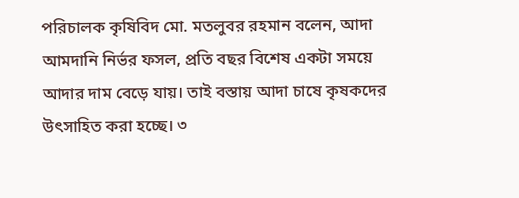পরিচালক কৃষিবিদ মো. মতলুবর রহমান বলেন, আদা আমদানি নির্ভর ফসল, প্রতি বছর বিশেষ একটা সময়ে আদার দাম বেড়ে যায়। তাই বস্তায় আদা চাষে কৃষকদের উৎসাহিত করা হচ্ছে। ৩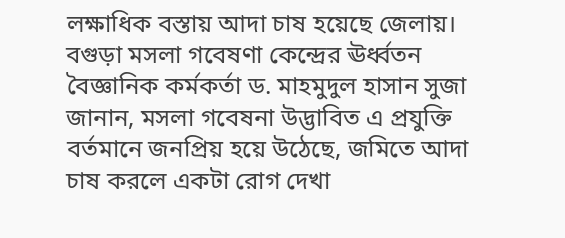লক্ষাধিক বস্তায় আদা চাষ হয়েছে জেলায়।
বগুড়া মসলা গবেষণা কেন্দ্রের ঊর্ধ্বতন বৈজ্ঞানিক কর্মকর্তা ড. মাহমুদুল হাসান সুজা জানান, মসলা গবেষনা উদ্ভাবিত এ প্রযুক্তি বর্তমানে জনপ্রিয় হয়ে উঠেছে, জমিতে আদা চাষ করলে একটা রোগ দেখা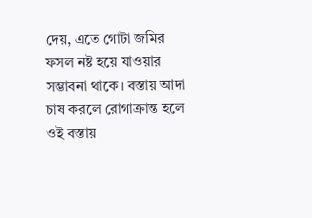দেয়, এতে গোটা জমির ফসল নষ্ট হয়ে যাওয়ার সম্ভাবনা থাকে। বস্তায় আদা চাষ করলে রোগাক্রান্ত হলে ওই বস্তায়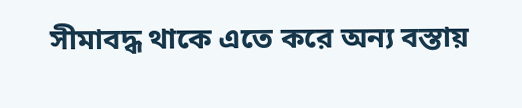সীমাবদ্ধ থাকে এতে করে অন্য বস্তায়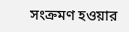সংক্রমণ হওয়ার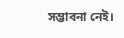সম্ভাবনা নেই।